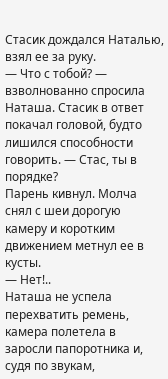Стасик дождался Наталью, взял ее за руку.
— Что с тобой? — взволнованно спросила Наташа. Стасик в ответ покачал головой, будто лишился способности говорить. — Стас, ты в порядке?
Парень кивнул. Молча снял с шеи дорогую камеру и коротким движением метнул ее в кусты.
— Нет!..
Наташа не успела перехватить ремень, камера полетела в заросли папоротника и, судя по звукам,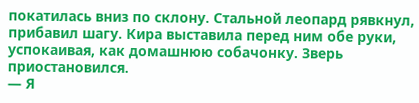покатилась вниз по склону. Стальной леопард рявкнул, прибавил шагу. Кира выставила перед ним обе руки, успокаивая, как домашнюю собачонку. Зверь приостановился.
— Я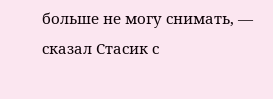больше не могу снимать, — сказал Стасик с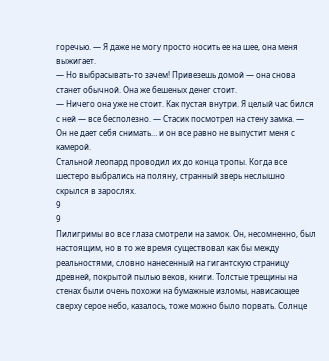горечью. — Я даже не могу просто носить ее на шее, она меня выжигает.
— Но выбрасывать-то зачем! Привезешь домой — она снова станет обычной. Она же бешеных денег стоит.
— Ничего она уже не стоит. Как пустая внутри. Я целый час бился с ней — все бесполезно. — Стасик посмотрел на стену замка. — Он не дает себя снимать… и он все равно не выпустит меня с камерой.
Стальной леопард проводил их до конца тропы. Когда все шестеро выбрались на поляну, странный зверь неслышно скрылся в зарослях.
9
9
Пилигримы во все глаза смотрели на замок. Он, несомненно, был настоящим, но в то же время существовал как бы между реальностями, словно нанесенный на гигантскую страницу древней, покрытой пылью веков, книги. Толстые трещины на стенах были очень похожи на бумажные изломы, нависающее сверху серое небо, казалось, тоже можно было порвать. Солнце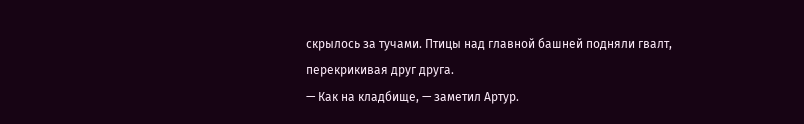скрылось за тучами. Птицы над главной башней подняли гвалт, перекрикивая друг друга.
— Как на кладбище, — заметил Артур.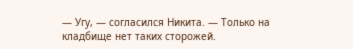— Угу, — согласился Никита. — Только на кладбище нет таких сторожей.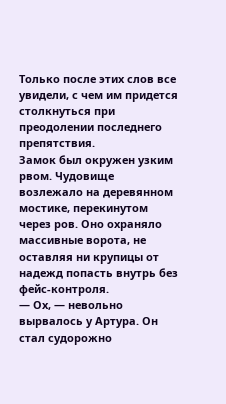Только после этих слов все увидели, с чем им придется столкнуться при преодолении последнего препятствия.
Замок был окружен узким рвом. Чудовище возлежало на деревянном мостике, перекинутом через ров. Оно охраняло массивные ворота, не оставляя ни крупицы от надежд попасть внутрь без фейс-контроля.
— Ох, — невольно вырвалось у Артура. Он стал судорожно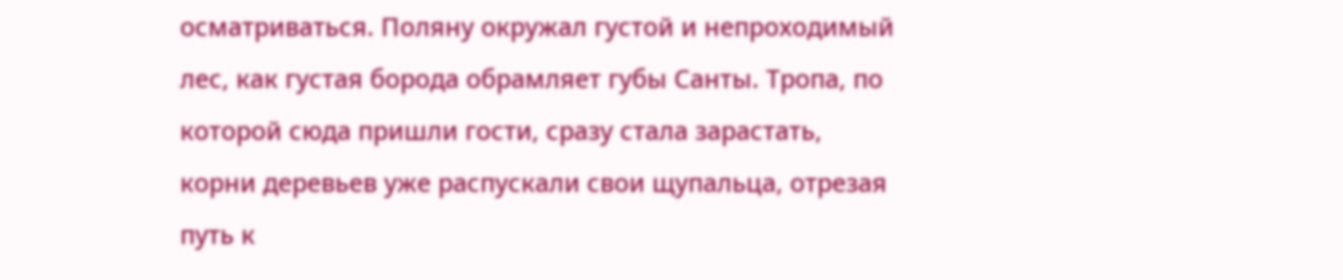осматриваться. Поляну окружал густой и непроходимый лес, как густая борода обрамляет губы Санты. Тропа, по которой сюда пришли гости, сразу стала зарастать, корни деревьев уже распускали свои щупальца, отрезая путь к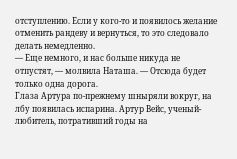отступлению. Если у кого-то и появилось желание отменить рандеву и вернуться, то это следовало делать немедленно.
— Еще немного, и нас больше никуда не отпустят, — молвила Наташа. — Отсюда будет только одна дорога.
Глаза Артура по-прежнему шныряли вокруг, на лбу появилась испарина. Артур Вейс, ученый-любитель, потративший годы на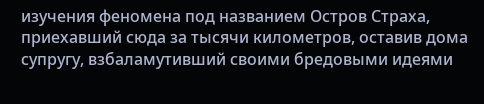изучения феномена под названием Остров Страха, приехавший сюда за тысячи километров, оставив дома супругу, взбаламутивший своими бредовыми идеями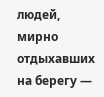людей, мирно отдыхавших на берегу —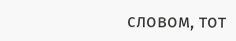словом, тот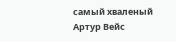самый хваленый Артур Вейс